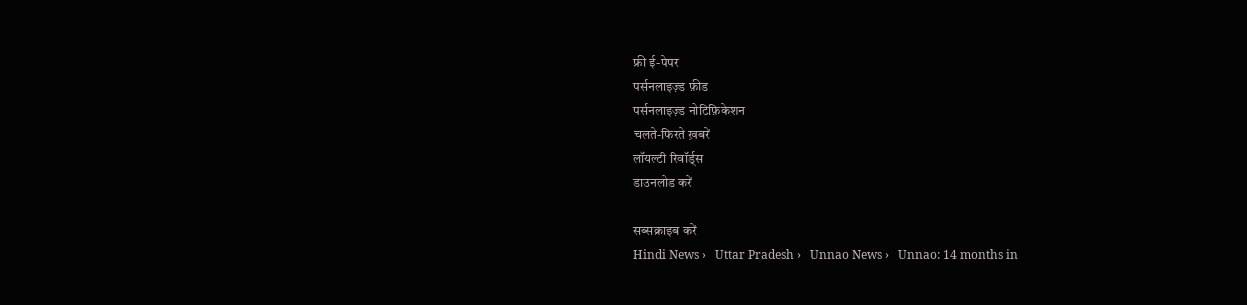फ्री ई-पेपर
पर्सनलाइज़्ड फ़ीड
पर्सनलाइज़्ड नोटिफ़िकेशन
चलते-फिरते ख़बरें
लॉयल्टी रिवॉर्ड्स
डाउनलोड करें

सब्सक्राइब करें
Hindi News ›   Uttar Pradesh ›   Unnao News ›   Unnao: 14 months in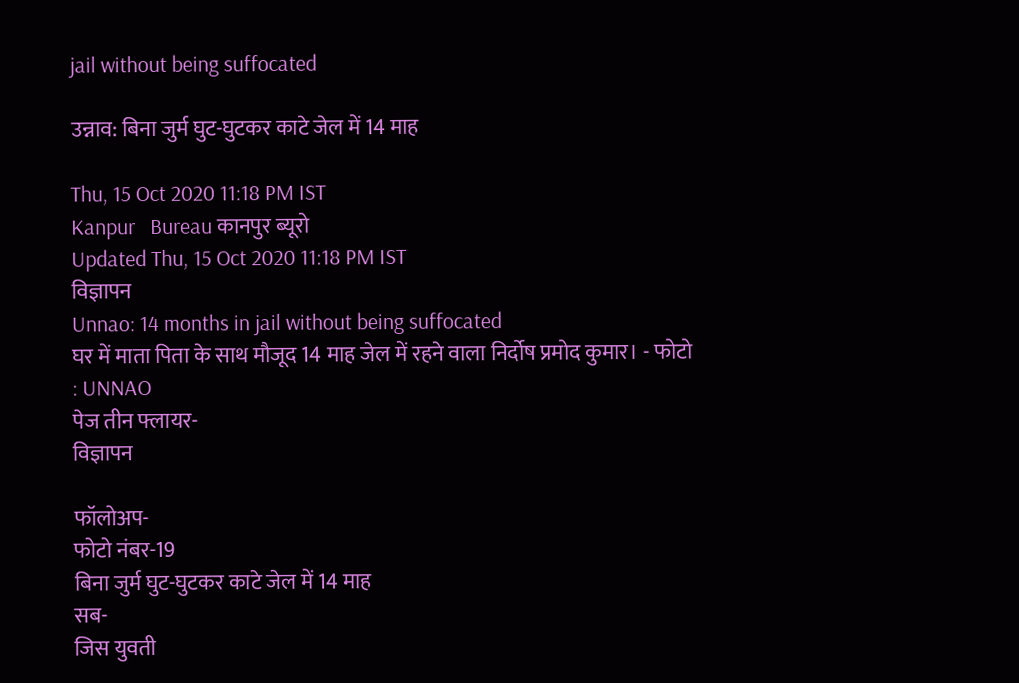jail without being suffocated

उन्नाव: बिना जुर्म घुट-घुटकर काटे जेल में 14 माह

Thu, 15 Oct 2020 11:18 PM IST
Kanpur   Bureau कानपुर ब्यूरो
Updated Thu, 15 Oct 2020 11:18 PM IST
विज्ञापन
Unnao: 14 months in jail without being suffocated
घर में माता पिता के साथ मौजूद 14 माह जेल में रहने वाला निर्दोष प्रमोद कुमार। - फोटो : UNNAO
पेज तीन फ्लायर-
विज्ञापन

फॉलोअप-
फोटो नंबर-19
बिना जुर्म घुट-घुटकर काटे जेल में 14 माह
सब-
जिस युवती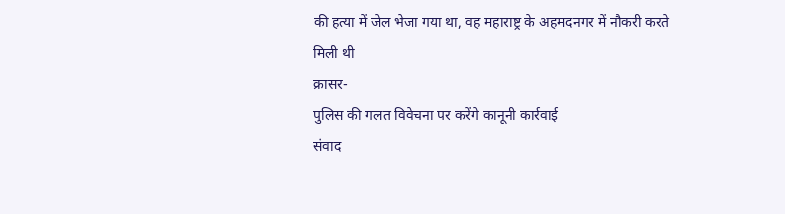की हत्या में जेल भेजा गया था, वह महाराष्ट्र के अहमदनगर में नौकरी करते मिली थी
क्रासर-
पुलिस की गलत विवेचना पर करेंगे कानूनी कार्रवाई
संवाद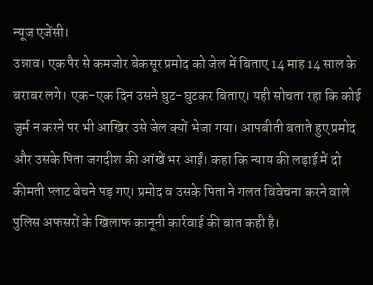न्यूज एजेंसी।
उन्नाव। एक पैर से कमजोर बेकसूर प्रमोद को जेल में बिताए 14 माह 14 साल के बराबर लगे। एक-एक दिन उसने घुट-घुटकर बिताए। यही सोचता रहा कि कोई जुर्म न करने पर भी आखिर उसे जेल क्यों भेजा गया। आपबीती बताते हुए प्रमोद और उसके पिता जगदीश की आंखें भर आईं। कहा कि न्याय की लड़ाई में दो कीमती प्लाट बेचने पड़ गए। प्रमोद व उसके पिता ने गलत विवेचना करने वाले पुलिस अफसरों के खिलाफ कानूनी कार्रवाई की बात कही है।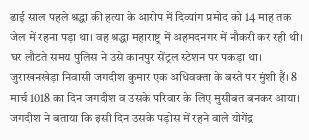ढाई साल पहले श्रद्धा की हत्या के आरोप में दिव्यांग प्रमोद को 14 माह तक जेल में रहना पड़ा था। वह श्रद्धा महाराष्ट्र में अहमदनगर में नौकरी कर रही थी। घर लौटते समय पुलिस ने उसे कानपुर सेंट्रल स्टेशन पर पकड़ा था। जुराखनखेड़ा निवासी जगदीश कुमार एक अधिवक्ता के बस्ते पर मुंशी हैं। 8 मार्च 1018 का दिन जगदीश व उसके परिवार के लिए मुसीबत बनकर आया। जगदीश ने बताया कि इसी दिन उसके पड़ोस में रहने वाले योगेंद्र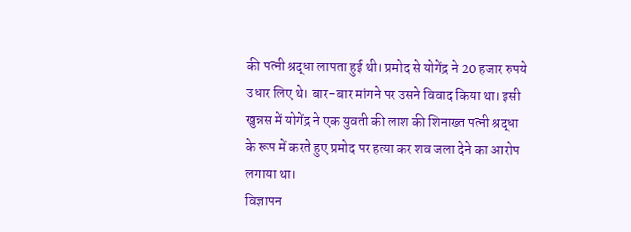की पत्नी श्रद्धा लापता हुई थी। प्रमोद से योगेंद्र ने 20 हजार रुपये उधार लिए थे। बार-बार मांगने पर उसने विवाद किया था। इसी खुन्नस में योगेंद्र ने एक युवती की लाश की शिनाख्त पत्नी श्रद्धा के रूप में करते हुए प्रमोद पर हत्या कर शव जला देने का आरोप लगाया था।
विज्ञापन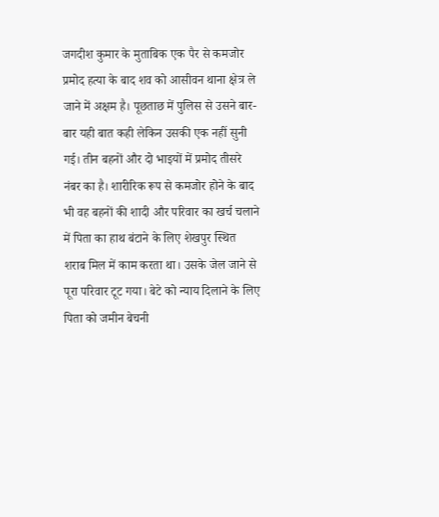जगदीश कुमार के मुताबिक एक पैर से कमजोर प्रमोद हत्या के बाद शव को आसीवन थाना क्षेत्र ले जाने में अक्षम है। पूछताछ में पुलिस से उसने बार-बार यही बात कही लेकिन उसकी एक नहीं सुनी गई। तीन बहनों और दो भाइयों में प्रमोद तीसरे नंबर का है। शारीरिक रूप से कमजोर होने के बाद भी वह बहनों की शादी और परिवार का खर्च चलाने में पिता का हाथ बंटाने के लिए शेखपुर स्थित शराब मिल में काम करता था। उसके जेल जाने से पूरा परिवार टूट गया। बेटे को न्याय दिलाने के लिए पिता को जमीन बेचनी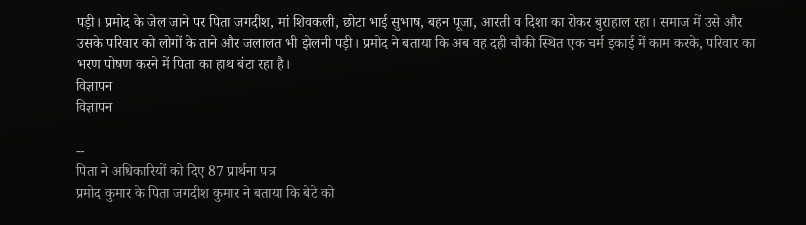पड़ी। प्रमोद के जेल जाने पर पिता जगदीश, मां शिवकली, छोटा भाई सुभाष, बहन पूजा, आरती व दिशा का रोकर बुराहाल रहा। समाज में उसे और उसके परिवार को लोगों के ताने और जलालत भी झेलनी पड़ी। प्रमोद ने बताया कि अब वह दही चौकी स्थित एक चर्म इकाई में काम करके, परिवार का भरण पोषण करने में पिता का हाथ बंटा रहा है।
विज्ञापन
विज्ञापन

--
पिता ने अधिकारियों को दिए 87 प्रार्थना पत्र
प्रमोद कुमार के पिता जगदीश कुमार ने बताया कि बेटे को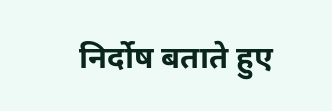निर्दोष बताते हुए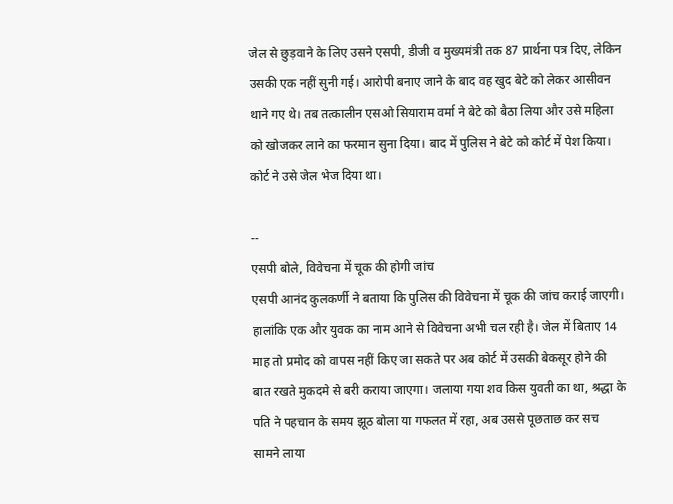जेल से छुड़वाने के लिए उसने एसपी, डीजी व मुख्यमंत्री तक 87 प्रार्थना पत्र दिए, लेकिन उसकी एक नहीं सुनी गई। आरोपी बनाए जाने के बाद वह खुद बेटे को लेकर आसीवन थाने गए थे। तब तत्कालीन एसओ सियाराम वर्मा ने बेटे को बैठा लिया और उसे महिला को खोजकर लाने का फरमान सुना दिया। बाद में पुलिस ने बेटे को कोर्ट में पेश किया। कोर्ट ने उसे जेल भेज दिया था।

--
एसपी बोले, विवेचना में चूक की होगी जांच
एसपी आनंद कुलकर्णी ने बताया कि पुलिस की विवेचना में चूक की जांच कराई जाएगी। हालांकि एक और युवक का नाम आने से विवेचना अभी चल रही है। जेल में बिताए 14 माह तो प्रमोद को वापस नहीं किए जा सकते पर अब कोर्ट में उसकी बेकसूर होने की बात रखते मुकदमे से बरी कराया जाएगा। जलाया गया शव किस युवती का था, श्रद्धा के पति ने पहचान के समय झूठ बोला या गफलत में रहा, अब उससे पूछताछ कर सच सामने लाया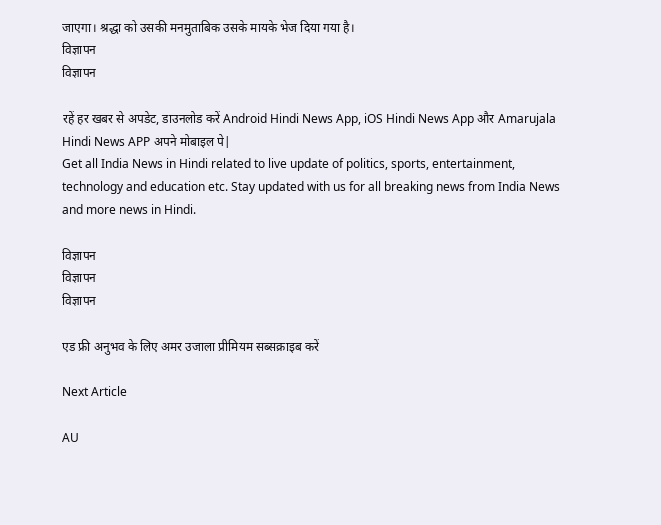जाएगा। श्रद्धा को उसकी मनमुताबिक उसके मायके भेज दिया गया है।
विज्ञापन
विज्ञापन

रहें हर खबर से अपडेट, डाउनलोड करें Android Hindi News App, iOS Hindi News App और Amarujala Hindi News APP अपने मोबाइल पे|
Get all India News in Hindi related to live update of politics, sports, entertainment, technology and education etc. Stay updated with us for all breaking news from India News and more news in Hindi.

विज्ञापन
विज्ञापन
विज्ञापन

एड फ्री अनुभव के लिए अमर उजाला प्रीमियम सब्सक्राइब करें

Next Article

AU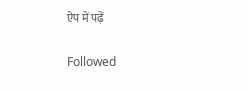ऐप में पढ़ें

Followed